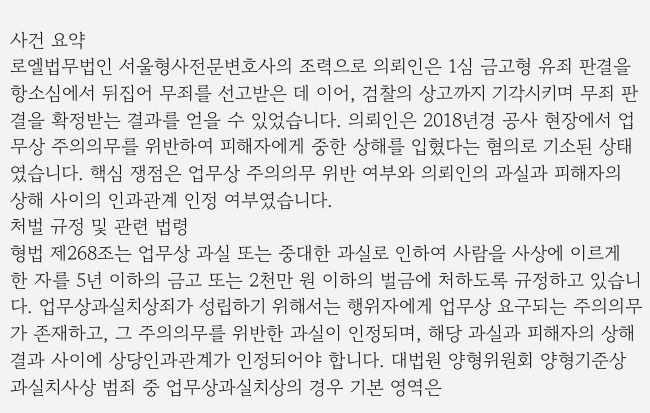사건 요약
로엘법무법인 서울형사전문변호사의 조력으로 의뢰인은 1심 금고형 유죄 판결을 항소심에서 뒤집어 무죄를 선고받은 데 이어, 검찰의 상고까지 기각시키며 무죄 판결을 확정받는 결과를 얻을 수 있었습니다. 의뢰인은 2018년경 공사 현장에서 업무상 주의의무를 위반하여 피해자에게 중한 상해를 입혔다는 혐의로 기소된 상태였습니다. 핵심 쟁점은 업무상 주의의무 위반 여부와 의뢰인의 과실과 피해자의 상해 사이의 인과관계 인정 여부였습니다.
처벌 규정 및 관련 법령
형법 제268조는 업무상 과실 또는 중대한 과실로 인하여 사람을 사상에 이르게 한 자를 5년 이하의 금고 또는 2천만 원 이하의 벌금에 처하도록 규정하고 있습니다. 업무상과실치상죄가 성립하기 위해서는 행위자에게 업무상 요구되는 주의의무가 존재하고, 그 주의의무를 위반한 과실이 인정되며, 해당 과실과 피해자의 상해 결과 사이에 상당인과관계가 인정되어야 합니다. 대법원 양형위원회 양형기준상 과실치사상 범죄 중 업무상과실치상의 경우 기본 영역은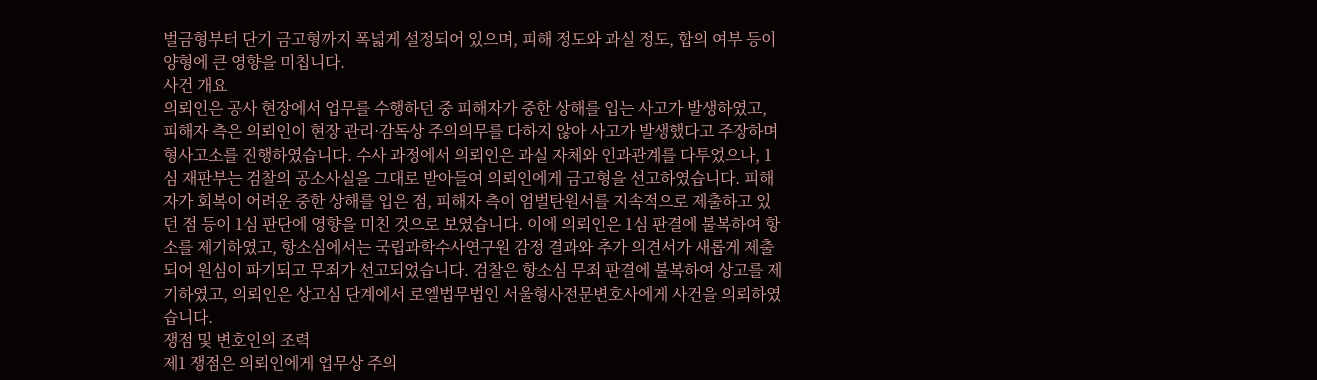벌금형부터 단기 금고형까지 폭넓게 설정되어 있으며, 피해 정도와 과실 정도, 합의 여부 등이 양형에 큰 영향을 미칩니다.
사건 개요
의뢰인은 공사 현장에서 업무를 수행하던 중 피해자가 중한 상해를 입는 사고가 발생하였고, 피해자 측은 의뢰인이 현장 관리·감독상 주의의무를 다하지 않아 사고가 발생했다고 주장하며 형사고소를 진행하였습니다. 수사 과정에서 의뢰인은 과실 자체와 인과관계를 다투었으나, 1심 재판부는 검찰의 공소사실을 그대로 받아들여 의뢰인에게 금고형을 선고하였습니다. 피해자가 회복이 어려운 중한 상해를 입은 점, 피해자 측이 엄벌탄원서를 지속적으로 제출하고 있던 점 등이 1심 판단에 영향을 미친 것으로 보였습니다. 이에 의뢰인은 1심 판결에 불복하여 항소를 제기하였고, 항소심에서는 국립과학수사연구원 감정 결과와 추가 의견서가 새롭게 제출되어 원심이 파기되고 무죄가 선고되었습니다. 검찰은 항소심 무죄 판결에 불복하여 상고를 제기하였고, 의뢰인은 상고심 단계에서 로엘법무법인 서울형사전문변호사에게 사건을 의뢰하였습니다.
쟁점 및 변호인의 조력
제1 쟁점은 의뢰인에게 업무상 주의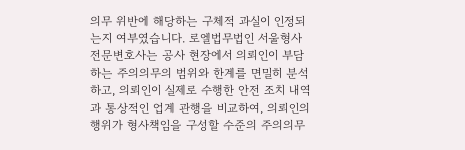의무 위반에 해당하는 구체적 과실이 인정되는지 여부였습니다. 로엘법무법인 서울형사전문변호사는 공사 현장에서 의뢰인이 부담하는 주의의무의 범위와 한계를 면밀히 분석하고, 의뢰인이 실제로 수행한 안전 조치 내역과 통상적인 업계 관행을 비교하여, 의뢰인의 행위가 형사책임을 구성할 수준의 주의의무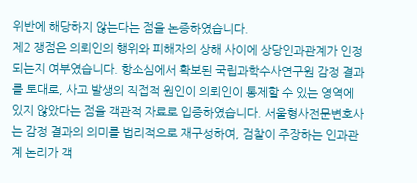위반에 해당하지 않는다는 점을 논증하였습니다.
제2 쟁점은 의뢰인의 행위와 피해자의 상해 사이에 상당인과관계가 인정되는지 여부였습니다. 항소심에서 확보된 국립과학수사연구원 감정 결과를 토대로, 사고 발생의 직접적 원인이 의뢰인이 통제할 수 있는 영역에 있지 않았다는 점을 객관적 자료로 입증하였습니다. 서울형사전문변호사는 감정 결과의 의미를 법리적으로 재구성하여, 검찰이 주장하는 인과관계 논리가 객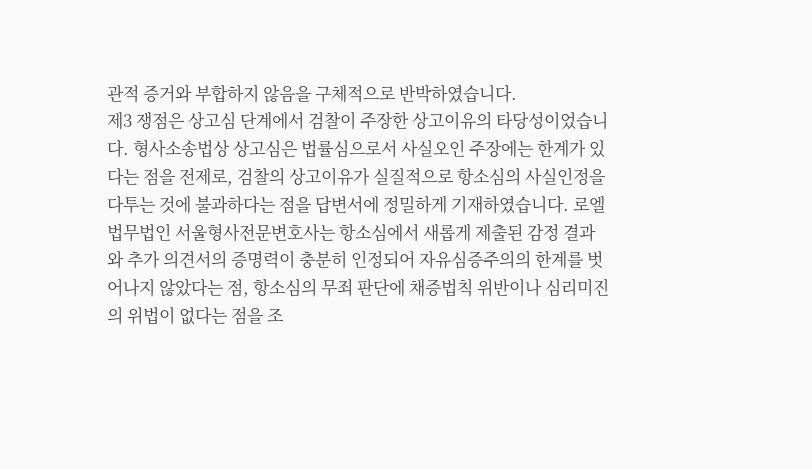관적 증거와 부합하지 않음을 구체적으로 반박하였습니다.
제3 쟁점은 상고심 단계에서 검찰이 주장한 상고이유의 타당성이었습니다. 형사소송법상 상고심은 법률심으로서 사실오인 주장에는 한계가 있다는 점을 전제로, 검찰의 상고이유가 실질적으로 항소심의 사실인정을 다투는 것에 불과하다는 점을 답변서에 정밀하게 기재하였습니다. 로엘법무법인 서울형사전문변호사는 항소심에서 새롭게 제출된 감정 결과와 추가 의견서의 증명력이 충분히 인정되어 자유심증주의의 한계를 벗어나지 않았다는 점, 항소심의 무죄 판단에 채증법칙 위반이나 심리미진의 위법이 없다는 점을 조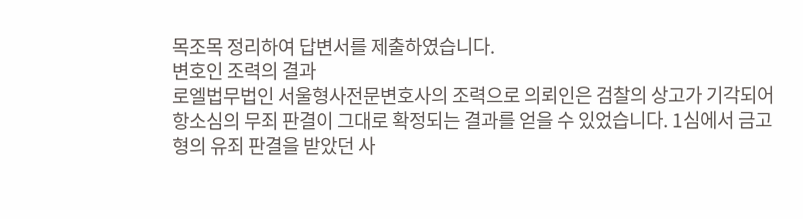목조목 정리하여 답변서를 제출하였습니다.
변호인 조력의 결과
로엘법무법인 서울형사전문변호사의 조력으로 의뢰인은 검찰의 상고가 기각되어 항소심의 무죄 판결이 그대로 확정되는 결과를 얻을 수 있었습니다. 1심에서 금고형의 유죄 판결을 받았던 사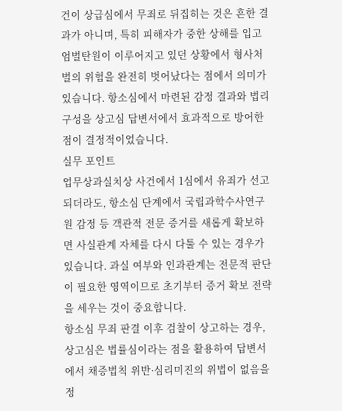건이 상급심에서 무죄로 뒤집히는 것은 흔한 결과가 아니며, 특히 피해자가 중한 상해를 입고 엄벌탄원이 이루어지고 있던 상황에서 형사처벌의 위험을 완전히 벗어났다는 점에서 의미가 있습니다. 항소심에서 마련된 감정 결과와 법리 구성을 상고심 답변서에서 효과적으로 방어한 점이 결정적이었습니다.
실무 포인트
업무상과실치상 사건에서 1심에서 유죄가 선고되더라도, 항소심 단계에서 국립과학수사연구원 감정 등 객관적 전문 증거를 새롭게 확보하면 사실관계 자체를 다시 다툴 수 있는 경우가 있습니다. 과실 여부와 인과관계는 전문적 판단이 필요한 영역이므로 초기부터 증거 확보 전략을 세우는 것이 중요합니다.
항소심 무죄 판결 이후 검찰이 상고하는 경우, 상고심은 법률심이라는 점을 활용하여 답변서에서 채증법칙 위반·심리미진의 위법이 없음을 정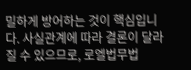밀하게 방어하는 것이 핵심입니다. 사실관계에 따라 결론이 달라질 수 있으므로, 로엘법무법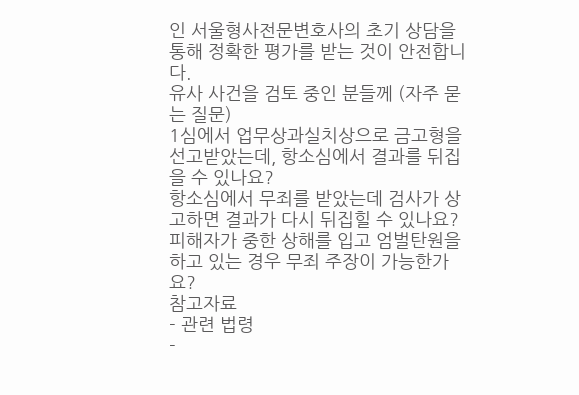인 서울형사전문변호사의 초기 상담을 통해 정확한 평가를 받는 것이 안전합니다.
유사 사건을 검토 중인 분들께 (자주 묻는 질문)
1심에서 업무상과실치상으로 금고형을 선고받았는데, 항소심에서 결과를 뒤집을 수 있나요?
항소심에서 무죄를 받았는데 검사가 상고하면 결과가 다시 뒤집힐 수 있나요?
피해자가 중한 상해를 입고 엄벌탄원을 하고 있는 경우 무죄 주장이 가능한가요?
참고자료
- 관련 법령
-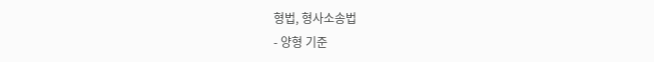형법, 형사소송법
- 양형 기준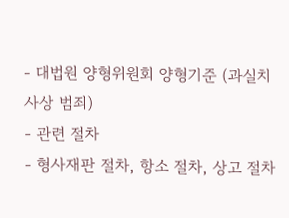- 대법원 양형위원회 양형기준 (과실치사상 범죄)
- 관련 절차
- 형사재판 절차, 항소 절차, 상고 절차